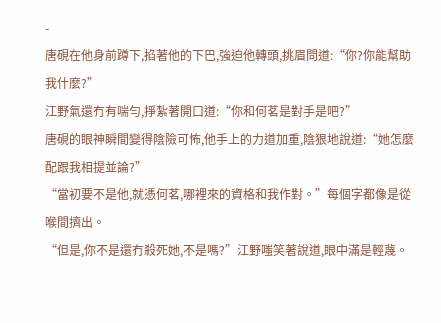-
唐硯在他身前蹲下,掐著他的下巴,強迫他轉頭,挑眉問道:“你?你能幫助我什麼?”
江野氣還冇有喘勻,掙紮著開口道:“你和何茗是對手是吧?”
唐硯的眼神瞬間變得陰險可怖,他手上的力道加重,陰狠地說道:“她怎麼配跟我相提並論?”
“當初要不是他,就憑何茗,哪裡來的資格和我作對。”每個字都像是從喉間擠出。
“但是,你不是還冇殺死她,不是嗎?”江野嗤笑著說道,眼中滿是輕蔑。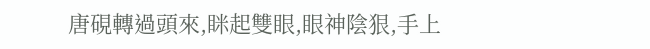唐硯轉過頭來,眯起雙眼,眼神陰狠,手上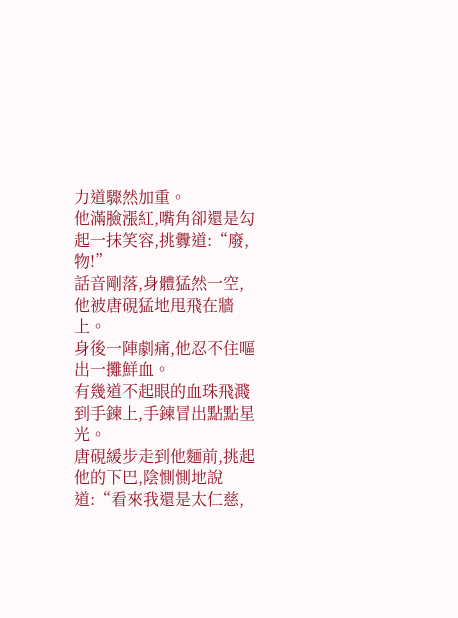力道驟然加重。
他滿臉漲紅,嘴角卻還是勾起一抹笑容,挑釁道:“廢,物!”
話音剛落,身體猛然一空,他被唐硯猛地甩飛在牆上。
身後一陣劇痛,他忍不住嘔出一攤鮮血。
有幾道不起眼的血珠飛濺到手鍊上,手鍊冒出點點星光。
唐硯緩步走到他麵前,挑起他的下巴,陰惻惻地說道:“看來我還是太仁慈,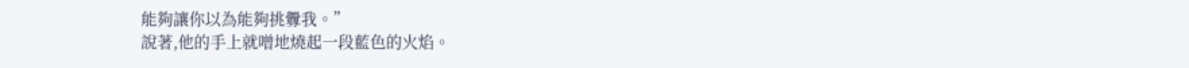能夠讓你以為能夠挑釁我。”
說著,他的手上就噌地燒起一段藍色的火焰。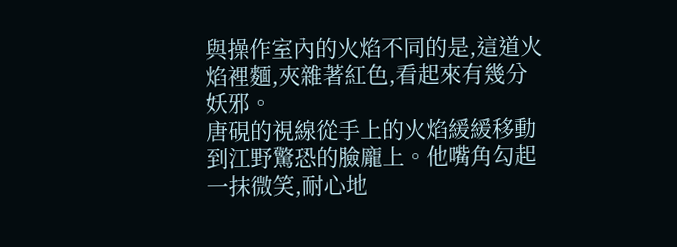與操作室內的火焰不同的是,這道火焰裡麵,夾雜著紅色,看起來有幾分妖邪。
唐硯的視線從手上的火焰緩緩移動到江野驚恐的臉龐上。他嘴角勾起一抹微笑,耐心地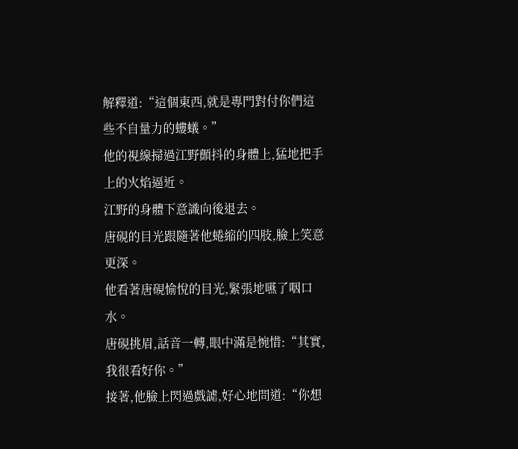解釋道:“這個東西,就是專門對付你們這些不自量力的螻蟻。”
他的視線掃過江野顫抖的身體上,猛地把手上的火焰逼近。
江野的身體下意識向後退去。
唐硯的目光跟隨著他蜷縮的四肢,臉上笑意更深。
他看著唐硯愉悅的目光,緊張地嚥了咽口水。
唐硯挑眉,話音一轉,眼中滿是惋惜:“其實,我很看好你。”
接著,他臉上閃過戲謔,好心地問道:“你想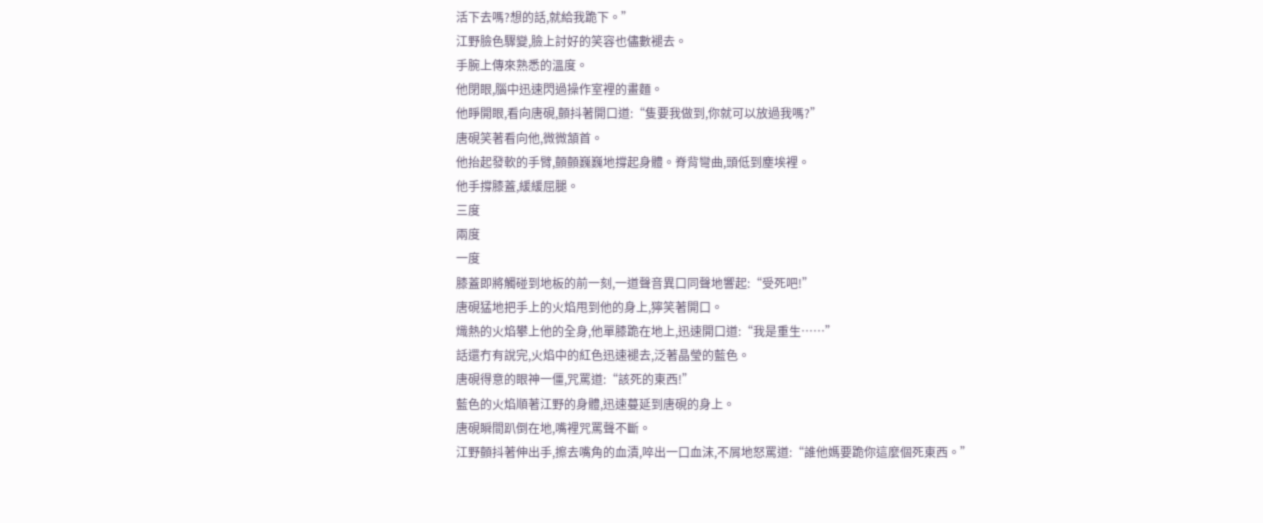活下去嗎?想的話,就給我跪下。”
江野臉色驟變,臉上討好的笑容也儘數褪去。
手腕上傳來熟悉的溫度。
他閉眼,腦中迅速閃過操作室裡的畫麵。
他睜開眼,看向唐硯,顫抖著開口道:“隻要我做到,你就可以放過我嗎?”
唐硯笑著看向他,微微頷首。
他抬起發軟的手臂,顫顫巍巍地撐起身體。脊背彎曲,頭低到塵埃裡。
他手撐膝蓋,緩緩屈腿。
三度
兩度
一度
膝蓋即將觸碰到地板的前一刻,一道聲音異口同聲地響起:“受死吧!”
唐硯猛地把手上的火焰甩到他的身上,獰笑著開口。
熾熱的火焰攀上他的全身,他單膝跪在地上,迅速開口道:“我是重生……”
話還冇有說完,火焰中的紅色迅速褪去,泛著晶瑩的藍色。
唐硯得意的眼神一僵,咒罵道:“該死的東西!”
藍色的火焰順著江野的身體,迅速蔓延到唐硯的身上。
唐硯瞬間趴倒在地,嘴裡咒罵聲不斷。
江野顫抖著伸出手,擦去嘴角的血漬,啐出一口血沫,不屑地怒罵道:“誰他媽要跪你這麼個死東西。”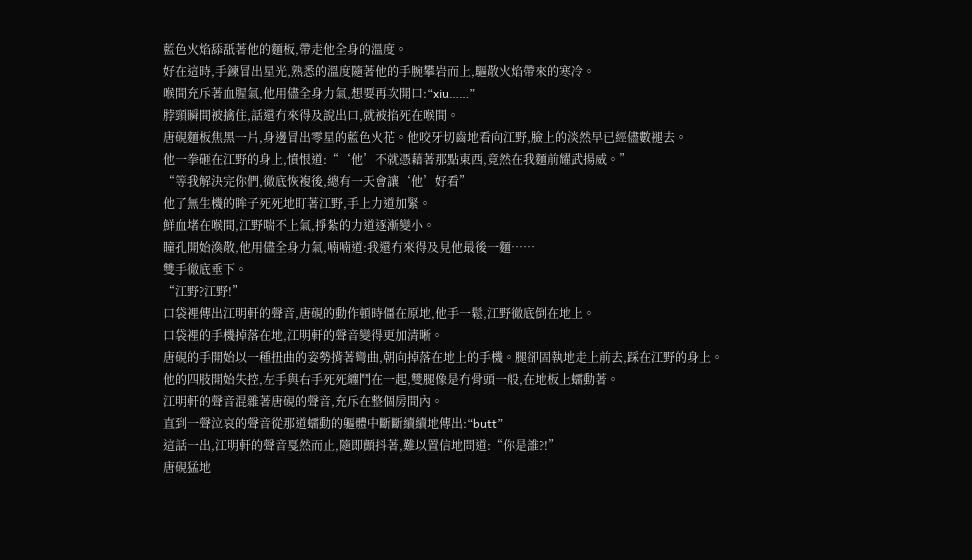藍色火焰舔舐著他的麵板,帶走他全身的溫度。
好在這時,手鍊冒出星光,熟悉的溫度隨著他的手腕攀岩而上,驅散火焰帶來的寒冷。
喉間充斥著血腥氣,他用儘全身力氣,想要再次開口:“xiu……”
脖頸瞬間被擒住,話還冇來得及說出口,就被掐死在喉間。
唐硯麵板焦黑一片,身邊冒出零星的藍色火花。他咬牙切齒地看向江野,臉上的淡然早已經儘數褪去。
他一拳砸在江野的身上,憤恨道:“‘他’不就憑藉著那點東西,竟然在我麵前耀武揚威。”
“等我解決完你們,徹底恢複後,總有一天會讓‘他’好看”
他了無生機的眸子死死地盯著江野,手上力道加緊。
鮮血堵在喉間,江野喘不上氣,掙紮的力道逐漸變小。
瞳孔開始渙散,他用儘全身力氣,喃喃道:我還冇來得及見他最後一麵……
雙手徹底垂下。
“江野?江野!”
口袋裡傳出江明軒的聲音,唐硯的動作頓時僵在原地,他手一鬆,江野徹底倒在地上。
口袋裡的手機掉落在地,江明軒的聲音變得更加清晰。
唐硯的手開始以一種扭曲的姿勢揹著彎曲,朝向掉落在地上的手機。腿卻固執地走上前去,踩在江野的身上。
他的四肢開始失控,左手與右手死死纏鬥在一起,雙腿像是冇骨頭一般,在地板上蠕動著。
江明軒的聲音混雜著唐硯的聲音,充斥在整個房間內。
直到一聲泣哀的聲音從那道蠕動的軀體中斷斷續續地傳出:“butt”
這話一出,江明軒的聲音戛然而止,隨即顫抖著,難以置信地問道:“你是誰?!”
唐硯猛地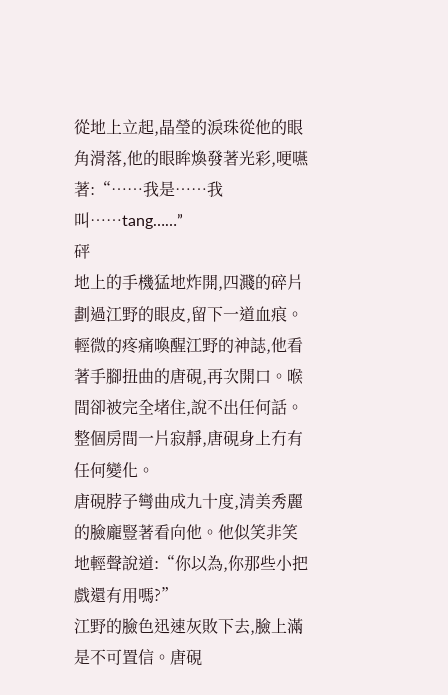從地上立起,晶瑩的淚珠從他的眼角滑落,他的眼眸煥發著光彩,哽嚥著:“……我是……我叫……tang……”
砰
地上的手機猛地炸開,四濺的碎片劃過江野的眼皮,留下一道血痕。
輕微的疼痛喚醒江野的神誌,他看著手腳扭曲的唐硯,再次開口。喉間卻被完全堵住,說不出任何話。
整個房間一片寂靜,唐硯身上冇有任何變化。
唐硯脖子彎曲成九十度,清美秀麗的臉龐豎著看向他。他似笑非笑地輕聲說道:“你以為,你那些小把戲還有用嗎?”
江野的臉色迅速灰敗下去,臉上滿是不可置信。唐硯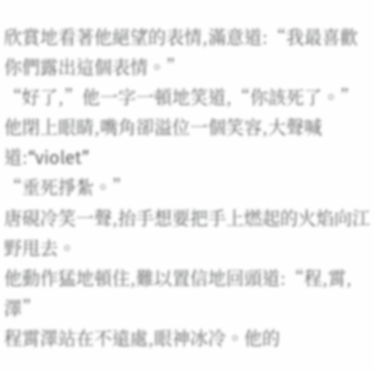欣賞地看著他絕望的表情,滿意道:“我最喜歡你們露出這個表情。”
“好了,”他一字一頓地笑道,“你該死了。”
他閉上眼睛,嘴角卻溢位一個笑容,大聲喊道:“violet”
“垂死掙紮。”
唐硯冷笑一聲,抬手想要把手上燃起的火焰向江野甩去。
他動作猛地頓住,難以置信地回頭道:“程,霄,澤”
程霄澤站在不遠處,眼神冰冷。他的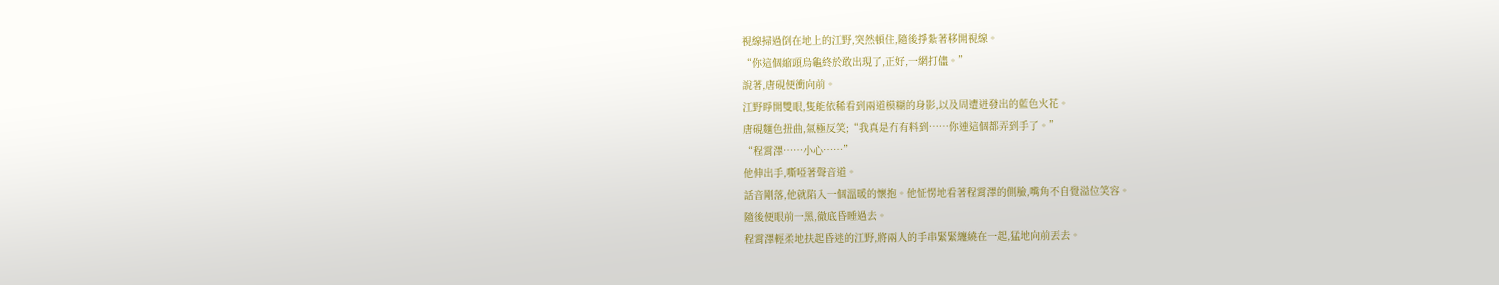視線掃過倒在地上的江野,突然頓住,隨後掙紮著移開視線。
“你這個縮頭烏龜終於敢出現了,正好,一網打儘。”
說著,唐硯便衝向前。
江野睜開雙眼,隻能依稀看到兩道模糊的身影,以及周遭迸發出的藍色火花。
唐硯麵色扭曲,氣極反笑;“我真是冇有料到……你連這個都弄到手了。”
“程霄澤……小心……”
他伸出手,嘶啞著聲音道。
話音剛落,他就陷入一個溫暖的懷抱。他怔愣地看著程霄澤的側臉,嘴角不自覺溢位笑容。
隨後便眼前一黑,徹底昏睡過去。
程霄澤輕柔地扶起昏迷的江野,將兩人的手串緊緊纏繞在一起,猛地向前丟去。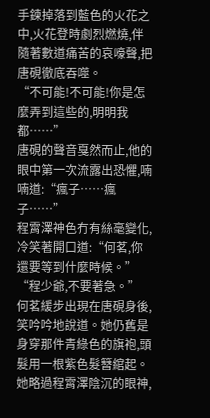手鍊掉落到藍色的火花之中,火花登時劇烈燃燒,伴隨著數道痛苦的哀嚎聲,把唐硯徹底吞噬。
“不可能!不可能!你是怎麼弄到這些的,明明我都……”
唐硯的聲音戛然而止,他的眼中第一次流露出恐懼,喃喃道:“瘋子……瘋子……”
程霄澤神色冇有絲毫變化,冷笑著開口道:“何茗,你還要等到什麼時候。”
“程少爺,不要著急。”
何茗緩步出現在唐硯身後,笑吟吟地說道。她仍舊是身穿那件青綠色的旗袍,頭髮用一根紫色髮簪綰起。
她略過程霄澤陰沉的眼神,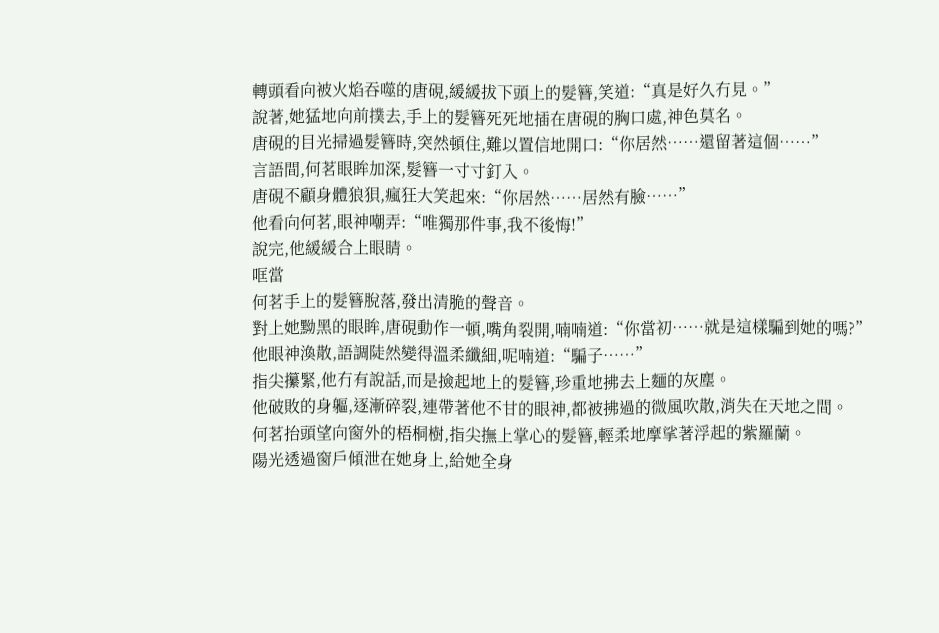轉頭看向被火焰吞噬的唐硯,緩緩拔下頭上的髮簪,笑道:“真是好久冇見。”
說著,她猛地向前撲去,手上的髮簪死死地插在唐硯的胸口處,神色莫名。
唐硯的目光掃過髮簪時,突然頓住,難以置信地開口:“你居然……還留著這個……”
言語間,何茗眼眸加深,髮簪一寸寸釘入。
唐硯不顧身體狼狽,瘋狂大笑起來:“你居然……居然有臉……”
他看向何茗,眼神嘲弄:“唯獨那件事,我不後悔!”
說完,他緩緩合上眼睛。
哐當
何茗手上的髮簪脫落,發出清脆的聲音。
對上她黝黑的眼眸,唐硯動作一頓,嘴角裂開,喃喃道:“你當初……就是這樣騙到她的嗎?”
他眼神渙散,語調陡然變得溫柔纖細,呢喃道:“騙子……”
指尖攥緊,他冇有說話,而是撿起地上的髮簪,珍重地拂去上麵的灰塵。
他破敗的身軀,逐漸碎裂,連帶著他不甘的眼神,都被拂過的微風吹散,消失在天地之間。
何茗抬頭望向窗外的梧桐樹,指尖撫上掌心的髮簪,輕柔地摩挲著浮起的紫羅蘭。
陽光透過窗戶傾泄在她身上,給她全身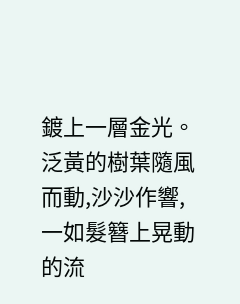鍍上一層金光。
泛黃的樹葉隨風而動,沙沙作響,一如髮簪上晃動的流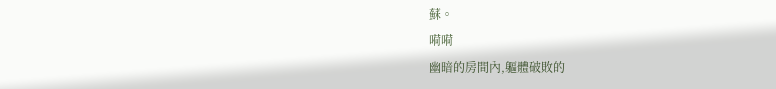蘇。
嗬嗬
幽暗的房間內,軀體破敗的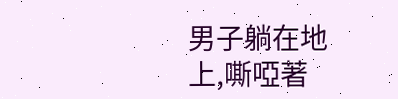男子躺在地上,嘶啞著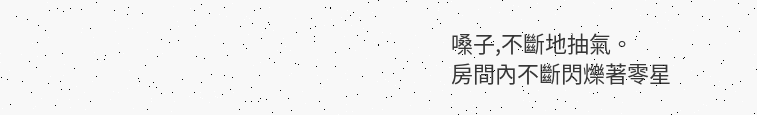嗓子,不斷地抽氣。
房間內不斷閃爍著零星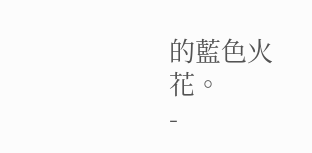的藍色火花。
-